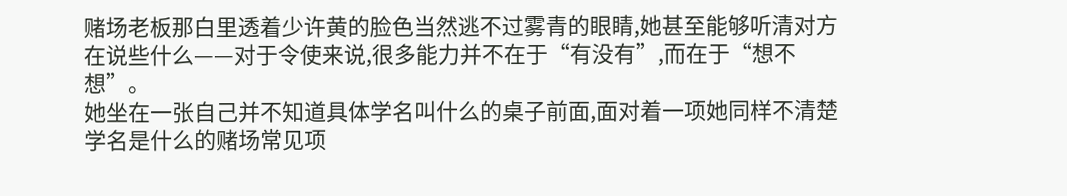赌场老板那白里透着少许黄的脸色当然逃不过雾青的眼睛,她甚至能够听清对方在说些什么——对于令使来说,很多能力并不在于“有没有”,而在于“想不想”。
她坐在一张自己并不知道具体学名叫什么的桌子前面,面对着一项她同样不清楚学名是什么的赌场常见项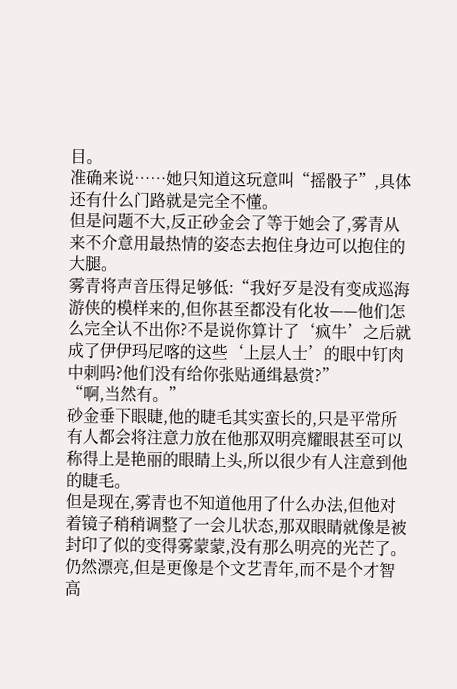目。
准确来说……她只知道这玩意叫“摇骰子”,具体还有什么门路就是完全不懂。
但是问题不大,反正砂金会了等于她会了,雾青从来不介意用最热情的姿态去抱住身边可以抱住的大腿。
雾青将声音压得足够低:“我好歹是没有变成巡海游侠的模样来的,但你甚至都没有化妆——他们怎么完全认不出你?不是说你算计了‘疯牛’之后就成了伊伊玛尼喀的这些‘上层人士’的眼中钉肉中刺吗?他们没有给你张贴通缉悬赏?”
“啊,当然有。”
砂金垂下眼睫,他的睫毛其实蛮长的,只是平常所有人都会将注意力放在他那双明亮耀眼甚至可以称得上是艳丽的眼睛上头,所以很少有人注意到他的睫毛。
但是现在,雾青也不知道他用了什么办法,但他对着镜子稍稍调整了一会儿状态,那双眼睛就像是被封印了似的变得雾蒙蒙,没有那么明亮的光芒了。
仍然漂亮,但是更像是个文艺青年,而不是个才智高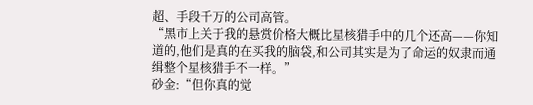超、手段千万的公司高管。
“黑市上关于我的悬赏价格大概比星核猎手中的几个还高——你知道的,他们是真的在买我的脑袋,和公司其实是为了命运的奴隶而通缉整个星核猎手不一样。”
砂金:“但你真的觉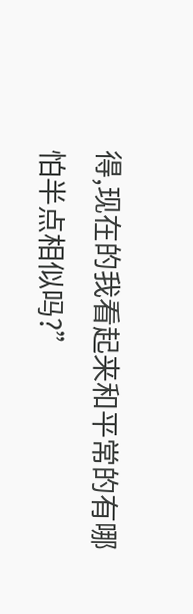得,现在的我看起来和平常的有哪怕半点相似吗?”